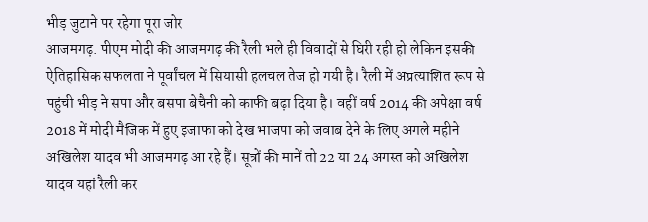भीड़ जुटाने पर रहेगा पूरा जोर
आजमगढ़. पीएम मोदी की आजमगढ़ की रैली भले ही विवादों से घिरी रही हो लेकिन इसकी ऐतिहासिक सफलता ने पूर्वांचल में सियासी हलचल तेज हो गयी है। रैली में अप्रत्याशित रूप से पहुंची भीड़ ने सपा और बसपा बेचैनी को काफी बढ़ा दिया है। वहीं वर्ष 2014 की अपेक्षा वर्ष 2018 में मोदी मैजिक में हुए इजाफा को देख भाजपा को जवाब देने के लिए अगले महीने अखिलेश यादव भी आजमगढ़ आ रहे हैं। सूत्रों की मानें तो 22 या 24 अगस्त को अखिलेश यादव यहां रैली कर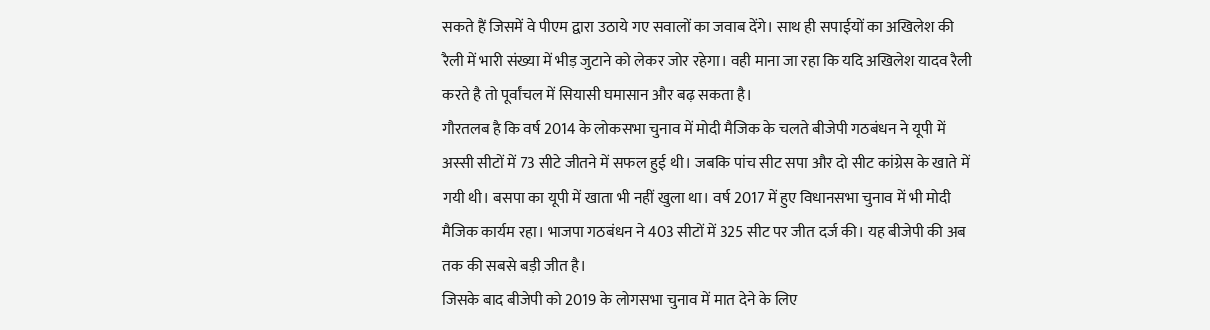सकते हैं जिसमें वे पीएम द्वारा उठाये गए सवालों का जवाब देंगे। साथ ही सपाईयों का अखिलेश की रैली में भारी संख्या में भीड़ जुटाने को लेकर जोर रहेगा। वही माना जा रहा कि यदि अखिलेश यादव रैली करते है तो पूर्वांचल में सियासी घमासान और बढ़ सकता है।
गौरतलब है कि वर्ष 2014 के लोकसभा चुनाव में मोदी मैजिक के चलते बीजेपी गठबंधन ने यूपी में अस्सी सीटों में 73 सीटे जीतने में सफल हुई थी। जबकि पांच सीट सपा और दो सीट कांग्रेस के खाते में गयी थी। बसपा का यूपी में खाता भी नहीं खुला था। वर्ष 2017 में हुए विधानसभा चुनाव में भी मोदी मैजिक कार्यम रहा। भाजपा गठबंधन ने 403 सीटों में 325 सीट पर जीत दर्ज की। यह बीजेपी की अब तक की सबसे बड़ी जीत है।
जिसके बाद बीजेपी को 2019 के लोगसभा चुनाव में मात देने के लिए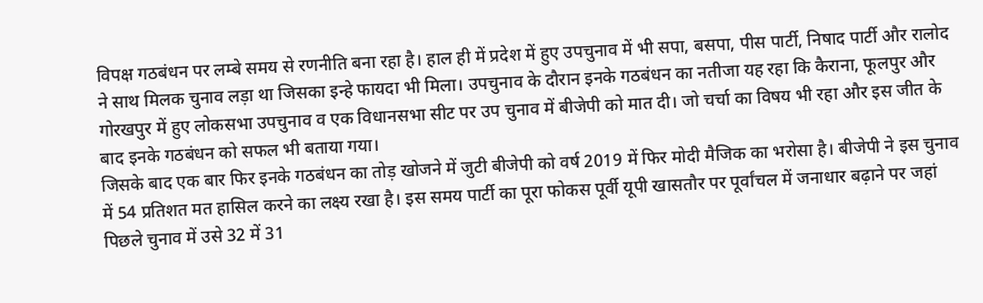विपक्ष गठबंधन पर लम्बे समय से रणनीति बना रहा है। हाल ही में प्रदेश में हुए उपचुनाव में भी सपा, बसपा, पीस पार्टी, निषाद पार्टी और रालोद ने साथ मिलक चुनाव लड़ा था जिसका इन्हे फायदा भी मिला। उपचुनाव के दौरान इनके गठबंधन का नतीजा यह रहा कि कैराना, फूलपुर और गोरखपुर में हुए लोकसभा उपचुनाव व एक विधानसभा सीट पर उप चुनाव में बीजेपी को मात दी। जो चर्चा का विषय भी रहा और इस जीत के बाद इनके गठबंधन को सफल भी बताया गया।
जिसके बाद एक बार फिर इनके गठबंधन का तोड़ खोजने में जुटी बीजेपी को वर्ष 2019 में फिर मोदी मैजिक का भरोसा है। बीजेपी ने इस चुनाव में 54 प्रतिशत मत हासिल करने का लक्ष्य रखा है। इस समय पार्टी का पूरा फोकस पूर्वी यूपी खासतौर पर पूर्वांचल में जनाधार बढ़ाने पर जहां पिछले चुनाव में उसे 32 में 31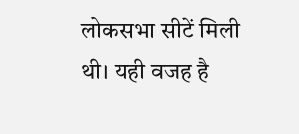लोकसभा सीटें मिली थी। यही वजह है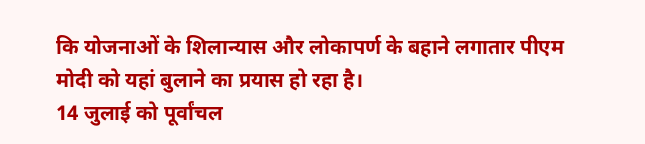कि योजनाओं के शिलान्यास और लोकापर्ण के बहाने लगातार पीएम मोदी को यहां बुलाने का प्रयास हो रहा है।
14 जुलाई को पूर्वांचल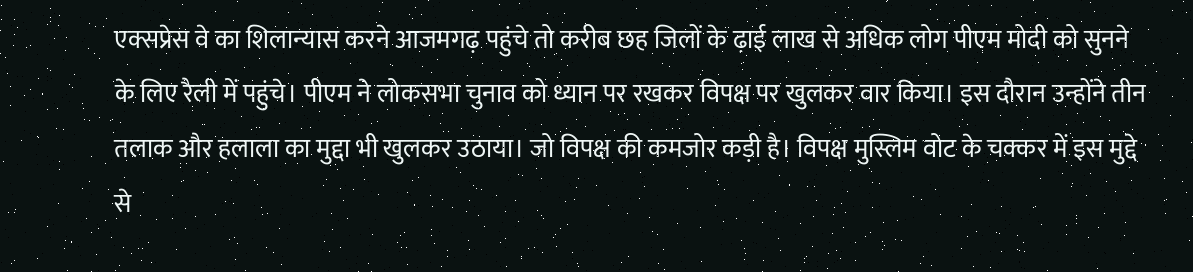एक्सप्रेस वे का शिलान्यास करने आजमगढ़ पहुंचे तो करीब छह जिलों के ढ़ाई लाख से अधिक लोग पीएम मोदी को सुनने के लिए रैली में पहुंचे। पीएम ने लोकसभा चुनाव को ध्यान पर रखकर विपक्ष पर खुलकर वार किया। इस दौरान उन्होंने तीन तलाक और हलाला का मुद्दा भी खुलकर उठाया। जो विपक्ष की कमजोर कड़ी है। विपक्ष मुस्लिम वोट के चक्कर में इस मुद्दे से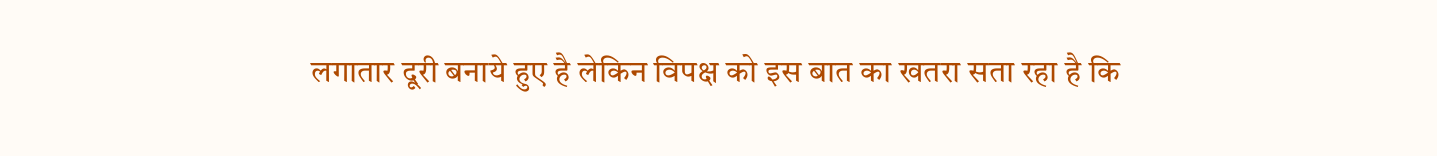लगातार दूरी बनाये हुए है लेकिन विपक्ष को इस बात का खतरा सता रहा है कि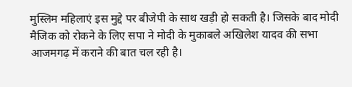मुस्लिम महिलाएं इस मुद्दे पर बीजेपी के साथ खड़ी हो सकती है। जिसके बाद मोदी मैजिक को रोकने के लिए सपा ने मोदी के मुकाबले अखिलेश यादव की सभा आजमगढ़ में कराने की बात चल रही है।